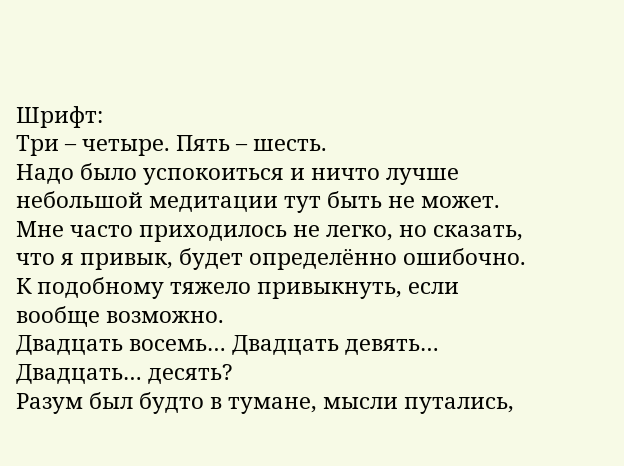Шрифт:
Три – четыре. Пять – шесть.
Надо было успокоиться и ничто лучше небольшой медитации тут быть не может. Мне часто приходилось не легко, но сказать, что я привык, будет определённо ошибочно. К подобному тяжело привыкнуть, если вообще возможно.
Двадцать восемь… Двадцать девять… Двадцать… десять?
Разум был будто в тумане, мысли путались,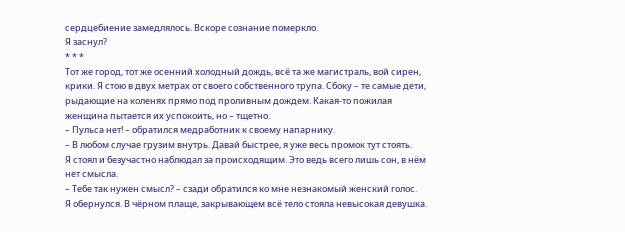сердцебиение замедлялось. Вскоре сознание померкло.
Я заснул?
* * *
Тот же город, тот же осенний холодный дождь, всё та же магистраль, вой сирен, крики. Я стою в двух метрах от своего собственного трупа. Сбоку – те самые дети, рыдающие на коленях прямо под проливным дождем. Какая-то пожилая женщина пытается их успокоить, но – тщетно.
– Пульса нет! – обратился медработник к своему напарнику.
– В любом случае грузим внутрь. Давай быстрее, я уже весь промок тут стоять.
Я стоял и безучастно наблюдал за происходящим. Это ведь всего лишь сон, в нём нет смысла.
– Тебе так нужен смысл? – сзади обратился ко мне незнакомый женский голос.
Я обернулся. В чёрном плаще, закрывающем всё тело стояла невысокая девушка.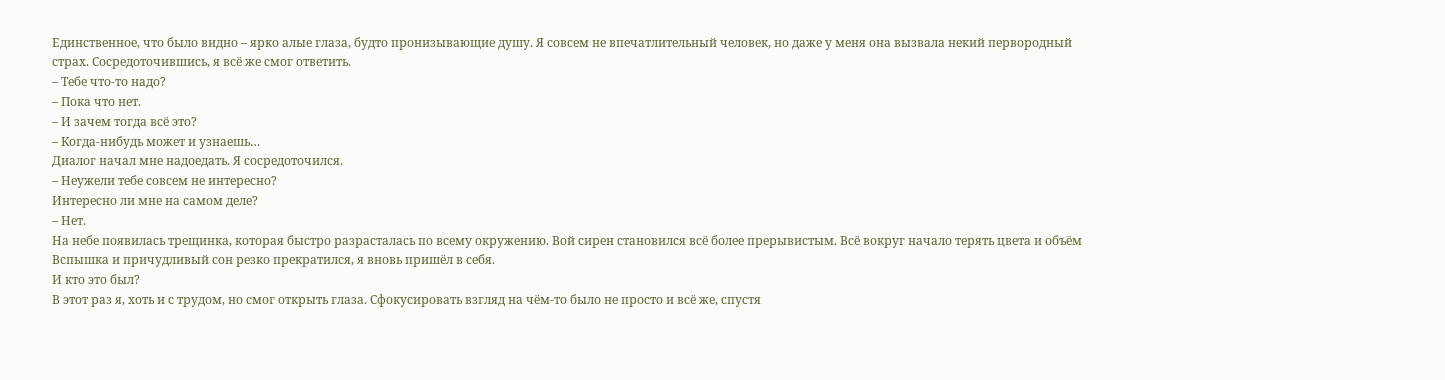Единственное, что было видно – ярко алые глаза, будто пронизывающие душу. Я совсем не впечатлительный человек, но даже у меня она вызвала некий первородный страх. Сосредоточившись, я всё же смог ответить.
– Тебе что-то надо?
– Пока что нет.
– И зачем тогда всё это?
– Когда-нибудь может и узнаешь…
Диалог начал мне надоедать. Я сосредоточился.
– Неужели тебе совсем не интересно?
Интересно ли мне на самом деле?
– Нет.
На небе появилась трещинка, которая быстро разрасталась по всему окружению. Вой сирен становился всё более прерывистым. Всё вокруг начало терять цвета и объём
Вспышка и причудливый сон резко прекратился, я вновь пришёл в себя.
И кто это был?
В этот раз я, хоть и с трудом, но смог открыть глаза. Сфокусировать взгляд на чём-то было не просто и всё же, спустя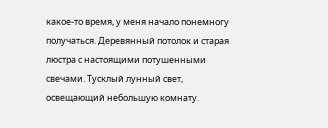какое-то время, у меня начало понемногу получаться. Деревянный потолок и старая люстра с настоящими потушенными свечами. Тусклый лунный свет, освещающий небольшую комнату.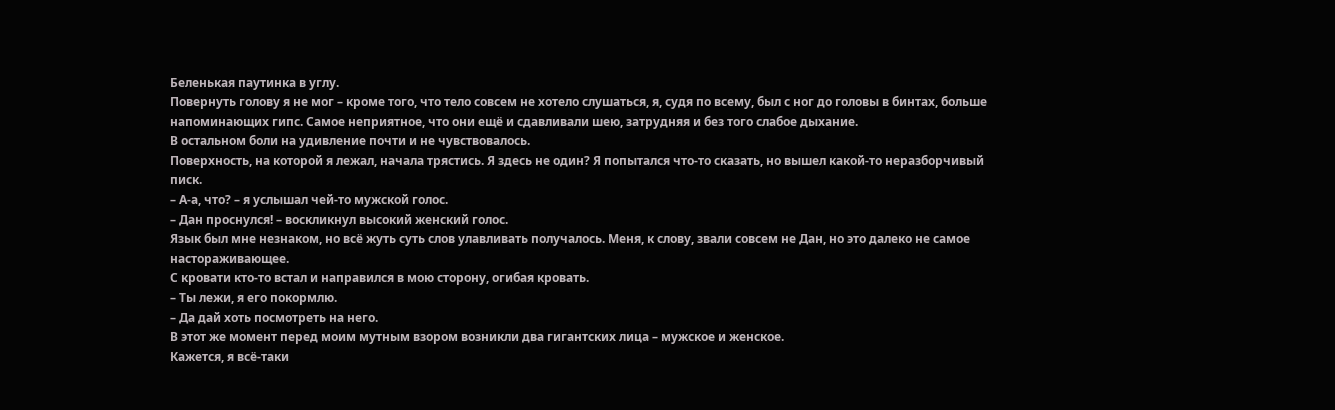Беленькая паутинка в углу.
Повернуть голову я не мог – кроме того, что тело совсем не хотело слушаться, я, судя по всему, был с ног до головы в бинтах, больше напоминающих гипс. Самое неприятное, что они ещё и сдавливали шею, затрудняя и без того слабое дыхание.
В остальном боли на удивление почти и не чувствовалось.
Поверхность, на которой я лежал, начала трястись. Я здесь не один? Я попытался что-то сказать, но вышел какой-то неразборчивый писк.
– А-а, что? – я услышал чей-то мужской голос.
– Дан проснулся! – воскликнул высокий женский голос.
Язык был мне незнаком, но всё жуть суть слов улавливать получалось. Меня, к слову, звали совсем не Дан, но это далеко не самое настораживающее.
С кровати кто-то встал и направился в мою сторону, огибая кровать.
– Ты лежи, я его покормлю.
– Да дай хоть посмотреть на него.
В этот же момент перед моим мутным взором возникли два гигантских лица – мужское и женское.
Кажется, я всё-таки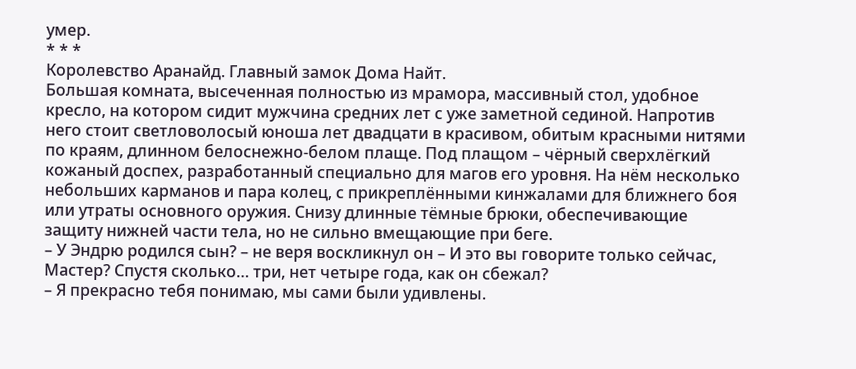умер.
* * *
Королевство Аранайд. Главный замок Дома Найт.
Большая комната, высеченная полностью из мрамора, массивный стол, удобное кресло, на котором сидит мужчина средних лет с уже заметной сединой. Напротив него стоит светловолосый юноша лет двадцати в красивом, обитым красными нитями по краям, длинном белоснежно-белом плаще. Под плащом – чёрный сверхлёгкий кожаный доспех, разработанный специально для магов его уровня. На нём несколько небольших карманов и пара колец, с прикреплёнными кинжалами для ближнего боя или утраты основного оружия. Снизу длинные тёмные брюки, обеспечивающие защиту нижней части тела, но не сильно вмещающие при беге.
– У Эндрю родился сын? – не веря воскликнул он – И это вы говорите только сейчас, Мастер? Спустя сколько… три, нет четыре года, как он сбежал?
– Я прекрасно тебя понимаю, мы сами были удивлены.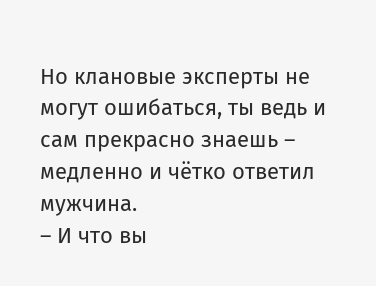Но клановые эксперты не могут ошибаться, ты ведь и сам прекрасно знаешь – медленно и чётко ответил мужчина.
– И что вы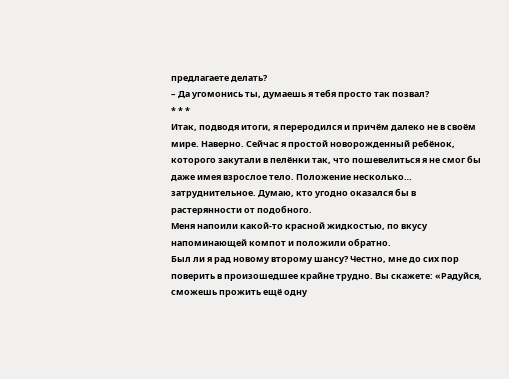предлагаете делать?
– Да угомонись ты, думаешь я тебя просто так позвал?
* * *
Итак, подводя итоги, я переродился и причём далеко не в своём мире. Наверно. Сейчас я простой новорожденный ребёнок, которого закутали в пелёнки так, что пошевелиться я не смог бы даже имея взрослое тело. Положение несколько… затруднительное. Думаю, кто угодно оказался бы в растерянности от подобного.
Меня напоили какой-то красной жидкостью, по вкусу напоминающей компот и положили обратно.
Был ли я рад новому второму шансу? Честно, мне до сих пор поверить в произошедшее крайне трудно. Вы скажете: «Радуйся, сможешь прожить ещё одну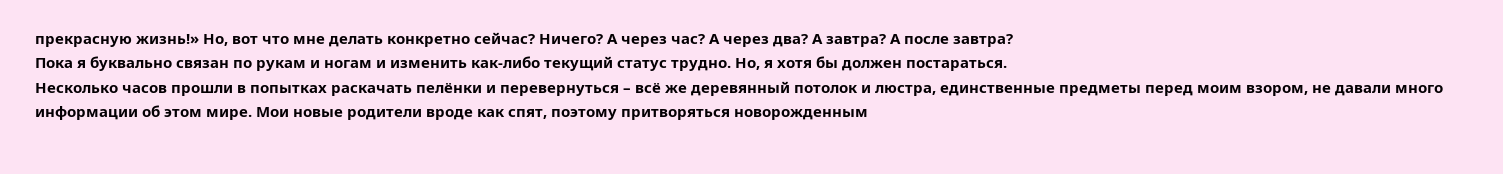прекрасную жизнь!» Но, вот что мне делать конкретно сейчас? Ничего? А через час? А через два? А завтра? А после завтра?
Пока я буквально связан по рукам и ногам и изменить как-либо текущий статус трудно. Но, я хотя бы должен постараться.
Несколько часов прошли в попытках раскачать пелёнки и перевернуться – всё же деревянный потолок и люстра, единственные предметы перед моим взором, не давали много информации об этом мире. Мои новые родители вроде как спят, поэтому притворяться новорожденным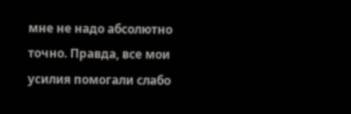мне не надо абсолютно точно. Правда, все мои усилия помогали слабо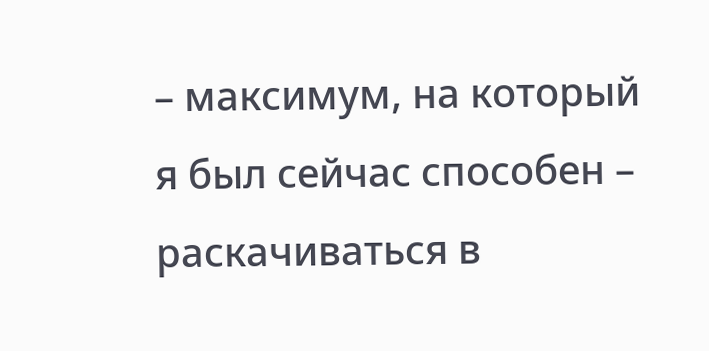– максимум, на который я был сейчас способен – раскачиваться в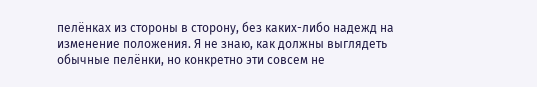пелёнках из стороны в сторону, без каких-либо надежд на изменение положения. Я не знаю, как должны выглядеть обычные пелёнки, но конкретно эти совсем не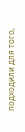подходили для того,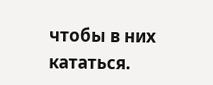чтобы в них кататься.